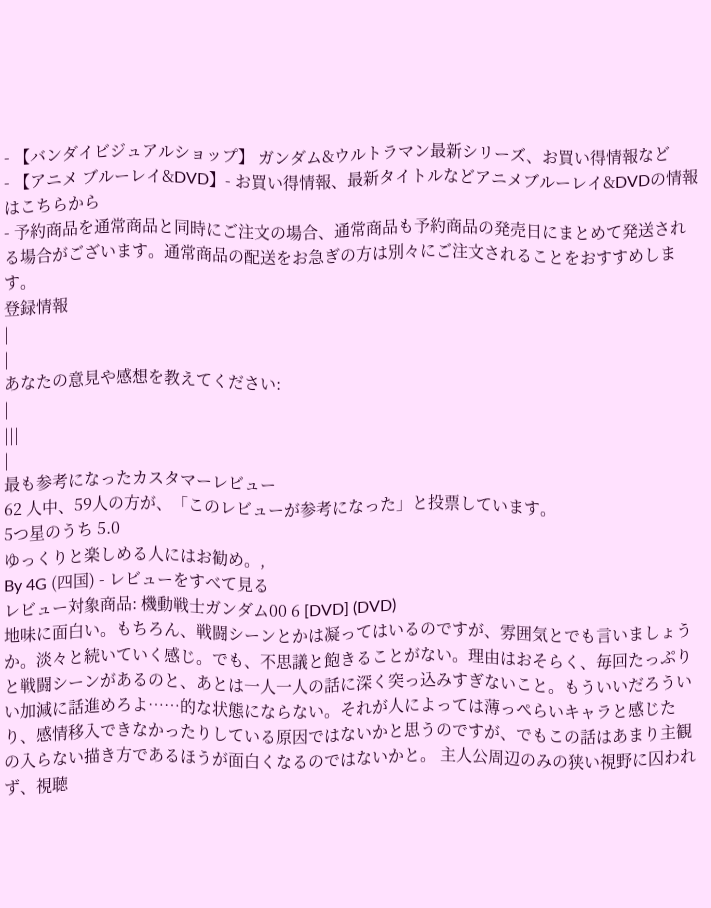- 【バンダイビジュアルショップ】 ガンダム&ウルトラマン最新シリーズ、お買い得情報など
- 【アニメ ブルーレイ&DVD】- お買い得情報、最新タイトルなどアニメブルーレイ&DVDの情報はこちらから
- 予約商品を通常商品と同時にご注文の場合、通常商品も予約商品の発売日にまとめて発送される場合がございます。通常商品の配送をお急ぎの方は別々にご注文されることをおすすめします。
登録情報
|
|
あなたの意見や感想を教えてください:
|
|||
|
最も参考になったカスタマーレビュー
62 人中、59人の方が、「このレビューが参考になった」と投票しています。
5つ星のうち 5.0
ゆっくりと楽しめる人にはお勧め。,
By 4G (四国) - レビューをすべて見る
レビュー対象商品: 機動戦士ガンダム00 6 [DVD] (DVD)
地味に面白い。もちろん、戦闘シーンとかは凝ってはいるのですが、雰囲気とでも言いましょうか。淡々と続いていく感じ。でも、不思議と飽きることがない。理由はおそらく、毎回たっぷりと戦闘シーンがあるのと、あとは一人一人の話に深く突っ込みすぎないこと。もういいだろういい加減に話進めろよ……的な状態にならない。それが人によっては薄っぺらいキャラと感じたり、感情移入できなかったりしている原因ではないかと思うのですが、でもこの話はあまり主観の入らない描き方であるほうが面白くなるのではないかと。 主人公周辺のみの狭い視野に囚われず、視聴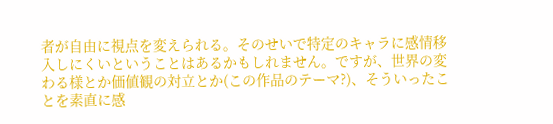者が自由に視点を変えられる。そのせいで特定のキャラに感情移入しにくいということはあるかもしれません。ですが、世界の変わる様とか価値観の対立とか(この作品のテーマ?)、そういったことを素直に感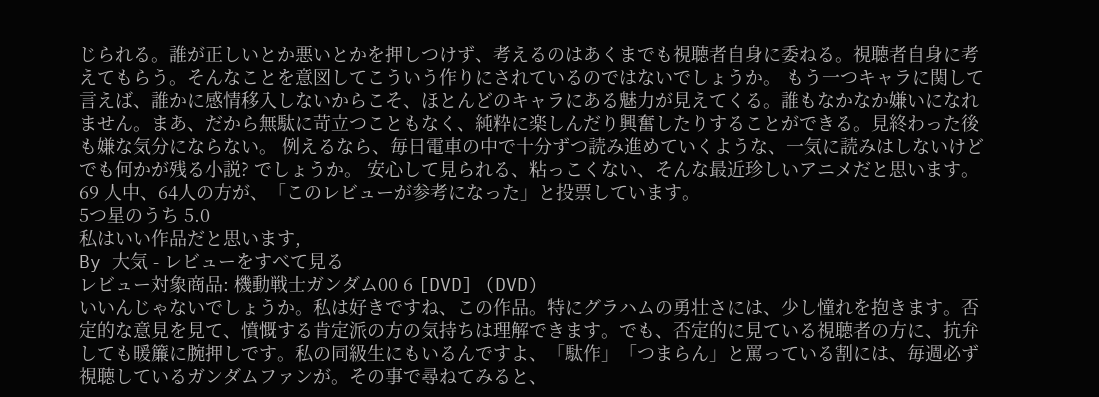じられる。誰が正しいとか悪いとかを押しつけず、考えるのはあくまでも視聴者自身に委ねる。視聴者自身に考えてもらう。そんなことを意図してこういう作りにされているのではないでしょうか。 もう一つキャラに関して言えば、誰かに感情移入しないからこそ、ほとんどのキャラにある魅力が見えてくる。誰もなかなか嫌いになれません。まあ、だから無駄に苛立つこともなく、純粋に楽しんだり興奮したりすることができる。見終わった後も嫌な気分にならない。 例えるなら、毎日電車の中で十分ずつ読み進めていくような、一気に読みはしないけどでも何かが残る小説? でしょうか。 安心して見られる、粘っこくない、そんな最近珍しいアニメだと思います。
69 人中、64人の方が、「このレビューが参考になった」と投票しています。
5つ星のうち 5.0
私はいい作品だと思います,
By 大気 - レビューをすべて見る
レビュー対象商品: 機動戦士ガンダム00 6 [DVD] (DVD)
いいんじゃないでしょうか。私は好きですね、この作品。特にグラハムの勇壮さには、少し憧れを抱きます。否定的な意見を見て、憤慨する肯定派の方の気持ちは理解できます。でも、否定的に見ている視聴者の方に、抗弁しても暖簾に腕押しです。私の同級生にもいるんですよ、「駄作」「つまらん」と罵っている割には、毎週必ず視聴しているガンダムファンが。その事で尋ねてみると、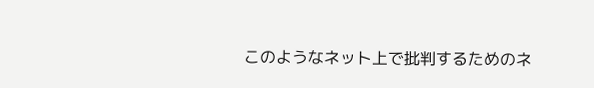このようなネット上で批判するためのネ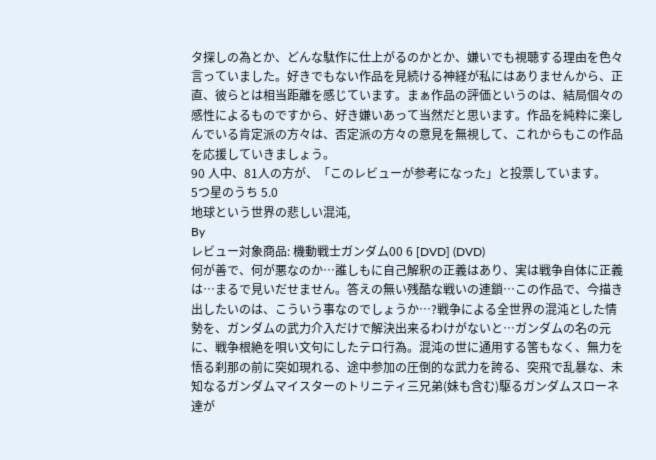タ探しの為とか、どんな駄作に仕上がるのかとか、嫌いでも視聴する理由を色々言っていました。好きでもない作品を見続ける神経が私にはありませんから、正直、彼らとは相当距離を感じています。まぁ作品の評価というのは、結局個々の感性によるものですから、好き嫌いあって当然だと思います。作品を純粋に楽しんでいる肯定派の方々は、否定派の方々の意見を無視して、これからもこの作品を応援していきましょう。
90 人中、81人の方が、「このレビューが参考になった」と投票しています。
5つ星のうち 5.0
地球という世界の悲しい混沌,
By
レビュー対象商品: 機動戦士ガンダム00 6 [DVD] (DVD)
何が善で、何が悪なのか…誰しもに自己解釈の正義はあり、実は戦争自体に正義は…まるで見いだせません。答えの無い残酷な戦いの連鎖…この作品で、今描き出したいのは、こういう事なのでしょうか…?戦争による全世界の混沌とした情勢を、ガンダムの武力介入だけで解決出来るわけがないと…ガンダムの名の元に、戦争根絶を唄い文句にしたテロ行為。混沌の世に通用する筈もなく、無力を悟る刹那の前に突如現れる、途中参加の圧倒的な武力を誇る、突飛で乱暴な、未知なるガンダムマイスターのトリニティ三兄弟(妹も含む)駆るガンダムスローネ達が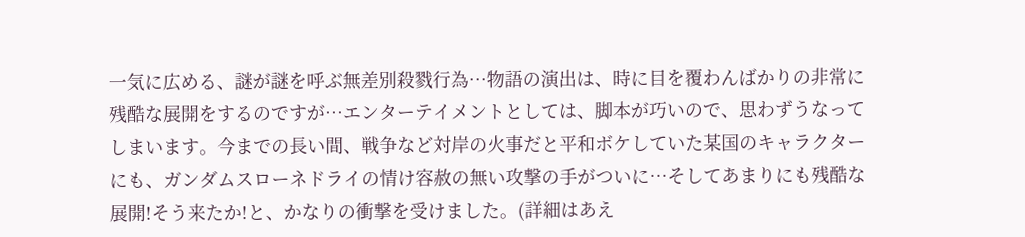一気に広める、謎が謎を呼ぶ無差別殺戮行為…物語の演出は、時に目を覆わんばかりの非常に残酷な展開をするのですが…エンターテイメントとしては、脚本が巧いので、思わずうなってしまいます。今までの長い間、戦争など対岸の火事だと平和ボケしていた某国のキャラクターにも、ガンダムスローネドライの情け容赦の無い攻撃の手がついに…そしてあまりにも残酷な展開!そう来たか!と、かなりの衝撃を受けました。(詳細はあえ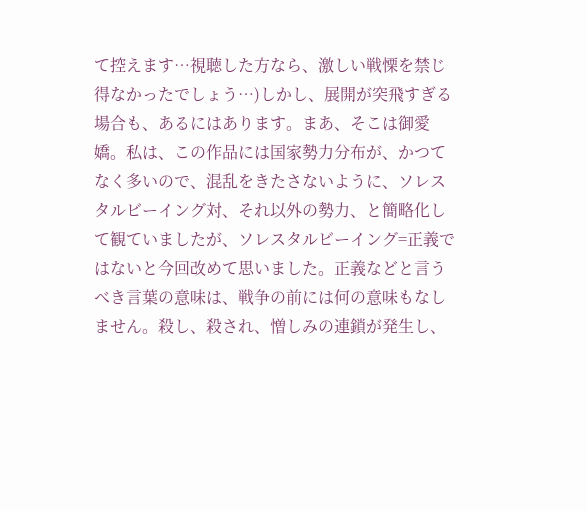て控えます…視聴した方なら、激しい戦慄を禁じ得なかったでしょう…)しかし、展開が突飛すぎる場合も、あるにはあります。まあ、そこは御愛嬌。私は、この作品には国家勢力分布が、かつてなく多いので、混乱をきたさないように、ソレスタルビーイング対、それ以外の勢力、と簡略化して観ていましたが、ソレスタルビーイング=正義ではないと今回改めて思いました。正義などと言うべき言葉の意味は、戦争の前には何の意味もなしません。殺し、殺され、憎しみの連鎖が発生し、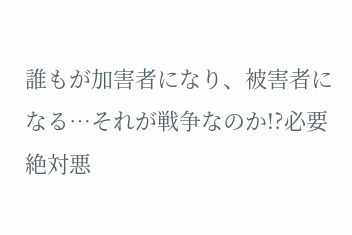誰もが加害者になり、被害者になる…それが戦争なのか!?必要絶対悪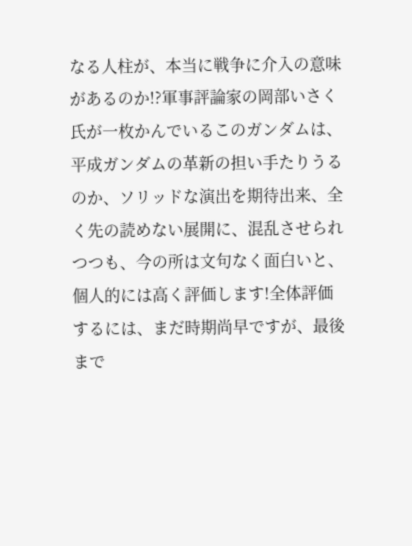なる人柱が、本当に戦争に介入の意味があるのか!?軍事評論家の岡部いさく氏が一枚かんでいるこのガンダムは、平成ガンダムの革新の担い手たりうるのか、ソリッドな演出を期待出来、全く先の読めない展開に、混乱させられつつも、今の所は文句なく面白いと、個人的には高く評価します!全体評価するには、まだ時期尚早ですが、最後まで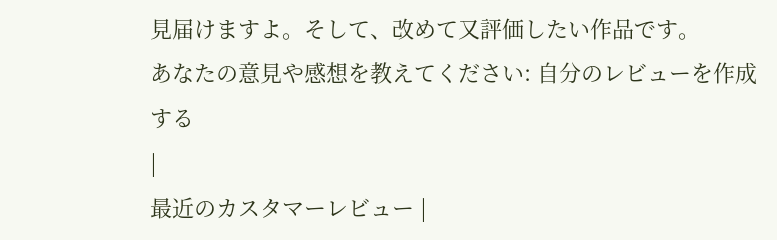見届けますよ。そして、改めて又評価したい作品です。
あなたの意見や感想を教えてください: 自分のレビューを作成する
|
最近のカスタマーレビュー |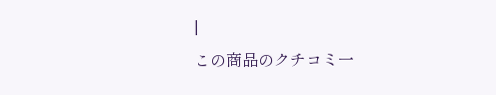|
この商品のクチコミ一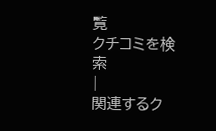覧
クチコミを検索
|
関連するク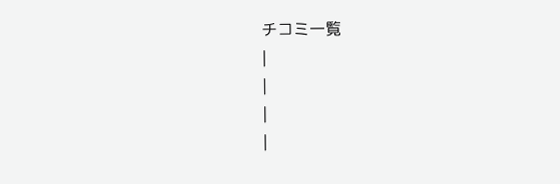チコミ一覧
|
|
|
|